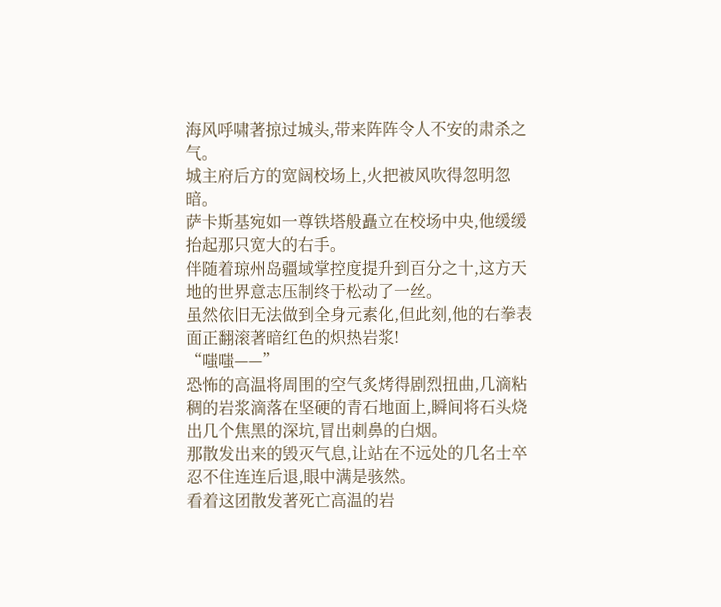海风呼啸著掠过城头,带来阵阵令人不安的肃杀之气。
城主府后方的宽阔校场上,火把被风吹得忽明忽暗。
萨卡斯基宛如一尊铁塔般矗立在校场中央,他缓缓抬起那只宽大的右手。
伴随着琼州岛疆域掌控度提升到百分之十,这方天地的世界意志压制终于松动了一丝。
虽然依旧无法做到全身元素化,但此刻,他的右拳表面正翻滚著暗红色的炽热岩浆!
“嗤嗤——”
恐怖的高温将周围的空气炙烤得剧烈扭曲,几滴粘稠的岩浆滴落在坚硬的青石地面上,瞬间将石头烧出几个焦黑的深坑,冒出刺鼻的白烟。
那散发出来的毁灭气息,让站在不远处的几名士卒忍不住连连后退,眼中满是骇然。
看着这团散发著死亡高温的岩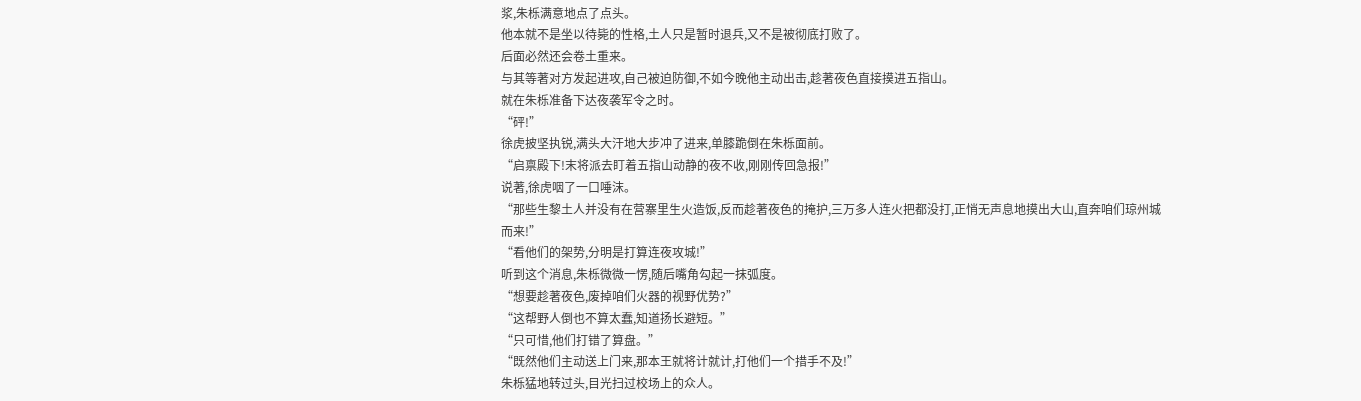浆,朱栎满意地点了点头。
他本就不是坐以待毙的性格,土人只是暂时退兵,又不是被彻底打败了。
后面必然还会卷土重来。
与其等著对方发起进攻,自己被迫防御,不如今晚他主动出击,趁著夜色直接摸进五指山。
就在朱栎准备下达夜袭军令之时。
“砰!”
徐虎披坚执锐,满头大汗地大步冲了进来,单膝跪倒在朱栎面前。
“启禀殿下!末将派去盯着五指山动静的夜不收,刚刚传回急报!”
说著,徐虎咽了一口唾沫。
“那些生黎土人并没有在营寨里生火造饭,反而趁著夜色的掩护,三万多人连火把都没打,正悄无声息地摸出大山,直奔咱们琼州城而来!”
“看他们的架势,分明是打算连夜攻城!”
听到这个消息,朱栎微微一愣,随后嘴角勾起一抹弧度。
“想要趁著夜色,废掉咱们火器的视野优势?”
“这帮野人倒也不算太蠢,知道扬长避短。”
“只可惜,他们打错了算盘。”
“既然他们主动送上门来,那本王就将计就计,打他们一个措手不及!”
朱栎猛地转过头,目光扫过校场上的众人。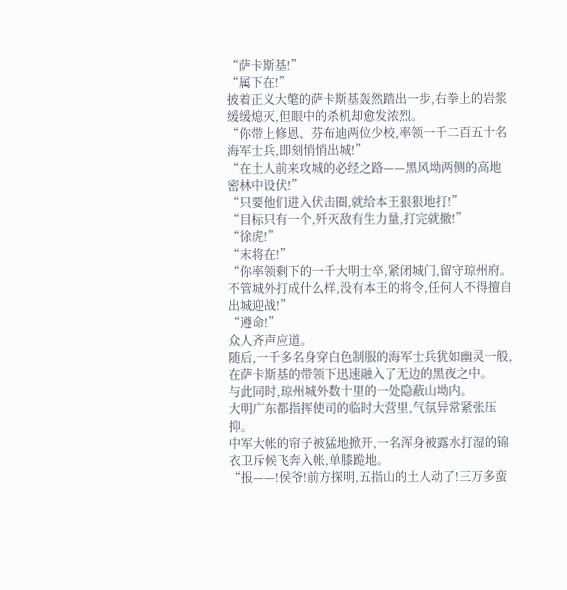“萨卡斯基!”
“属下在!”
披着正义大氅的萨卡斯基轰然踏出一步,右拳上的岩浆缓缓熄灭,但眼中的杀机却愈发浓烈。
“你带上修恩、芬布迪两位少校,率领一千二百五十名海军士兵,即刻悄悄出城!”
“在土人前来攻城的必经之路——黑风坳两侧的高地密林中设伏!”
“只要他们进入伏击圈,就给本王狠狠地打!”
“目标只有一个,歼灭敌有生力量,打完就撤!”
“徐虎!”
“末将在!”
“你率领剩下的一千大明士卒,紧闭城门,留守琼州府。不管城外打成什么样,没有本王的将令,任何人不得擅自出城迎战!”
“遵命!”
众人齐声应道。
随后,一千多名身穿白色制服的海军士兵犹如幽灵一般,在萨卡斯基的带领下迅速融入了无边的黑夜之中。
与此同时,琼州城外数十里的一处隐蔽山坳内。
大明广东都指挥使司的临时大营里,气氛异常紧张压抑。
中军大帐的帘子被猛地掀开,一名浑身被露水打湿的锦衣卫斥候飞奔入帐,单膝跪地。
“报——!侯爷!前方探明,五指山的土人动了!三万多蛮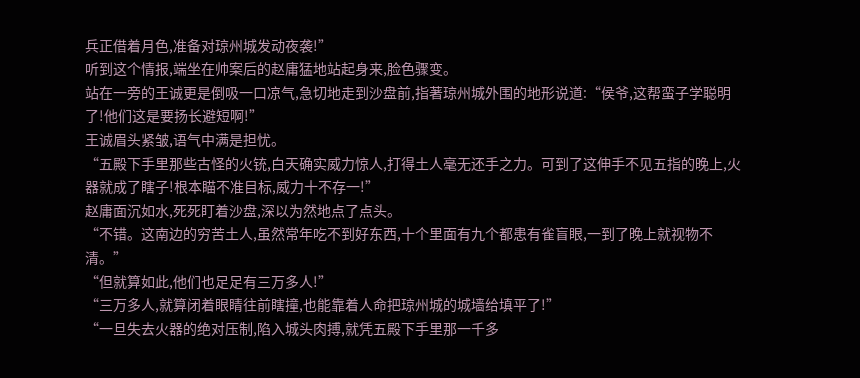兵正借着月色,准备对琼州城发动夜袭!”
听到这个情报,端坐在帅案后的赵庸猛地站起身来,脸色骤变。
站在一旁的王诚更是倒吸一口凉气,急切地走到沙盘前,指著琼州城外围的地形说道:“侯爷,这帮蛮子学聪明了!他们这是要扬长避短啊!”
王诚眉头紧皱,语气中满是担忧。
“五殿下手里那些古怪的火铳,白天确实威力惊人,打得土人毫无还手之力。可到了这伸手不见五指的晚上,火器就成了瞎子!根本瞄不准目标,威力十不存一!”
赵庸面沉如水,死死盯着沙盘,深以为然地点了点头。
“不错。这南边的穷苦土人,虽然常年吃不到好东西,十个里面有九个都患有雀盲眼,一到了晚上就视物不清。”
“但就算如此,他们也足足有三万多人!”
“三万多人,就算闭着眼睛往前瞎撞,也能靠着人命把琼州城的城墙给填平了!”
“一旦失去火器的绝对压制,陷入城头肉搏,就凭五殿下手里那一千多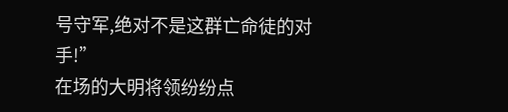号守军,绝对不是这群亡命徒的对手!”
在场的大明将领纷纷点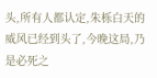头,所有人都认定,朱栎白天的威风已经到头了,今晚这局,乃是必死之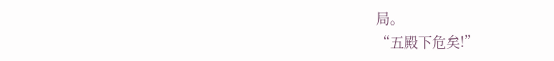局。
“五殿下危矣!”